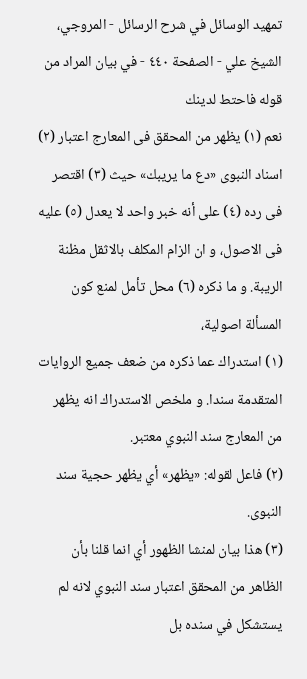تمهيد الوسائل في شرح الرسائل - المروجي، الشيخ علي - الصفحة ٤٤٠ - في بيان المراد من قوله فاحتط لدينك
نعم (١) يظهر من المحقق فى المعارج اعتبار (٢) اسناد النبوى «دع ما يريبك» حيث (٣) اقتصر فى رده (٤) على أنه خبر واحد لا يعدل (٥) عليه فى الاصول، و ان الزام المكلف بالاثقل مظنة الريبة. و ما ذكره (٦) محل تأمل لمنع كون المسألة اصولية،
(١) استدراك عما ذكره من ضعف جميع الروايات المتقدمة سندا. و ملخص الاستدراك انه يظهر من المعارج سند النبوي معتبر.
(٢) فاعل لقوله: «يظهر» أي يظهر حجية سند النبوى.
(٣) هذا بيان لمنشا الظهور أي انما قلنا بأن الظاهر من المحقق اعتبار سند النبوي لانه لم يستشكل في سنده بل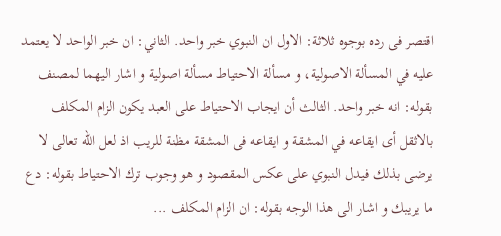اقتصر فى رده بوجوه ثلاثة: الاول ان النبوي خبر واحد. الثاني: ان خبر الواحد لا يعتمد عليه في المسألة الاصولية، و مسألة الاحتياط مسألة اصولية و اشار اليهما لمصنف بقوله: انه خبر واحد. الثالث أن ايجاب الاحتياط على العبد يكون الزام المكلف بالاثقل أى ايقاعه في المشقة و ايقاعه فى المشقة مظنة للريب اذ لعل اللّه تعالى لا يرضى بذلك فيدل النبوي على عكس المقصود و هو وجوب ترك الاحتياط بقوله: دع ما يريبك و اشار الى هذا الوجه بقوله: ان الزام المكلف ...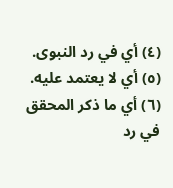(٤) أي في رد النبوى.
(٥) أي لا يعتمد عليه.
(٦) أي ما ذكر المحقق في رد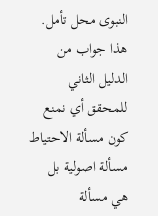النبوى محل تأمل. هذا جواب من الدليل الثاني للمحقق أي نمنع كون مسألة الاحتياط مسألة اصولية بل هي مسألة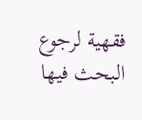فقهية لرجوع البحث فيها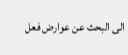الى البحث عن عوارض فعل